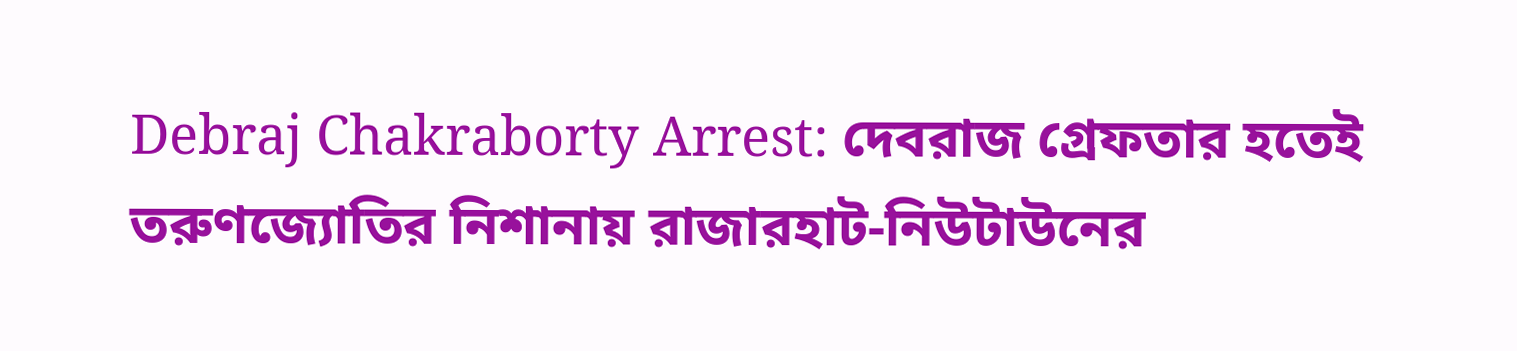Debraj Chakraborty Arrest: দেবরাজ গ্রেফতার হতেই তরুণজ্যোতির নিশানায় রাজারহাট-নিউটাউনের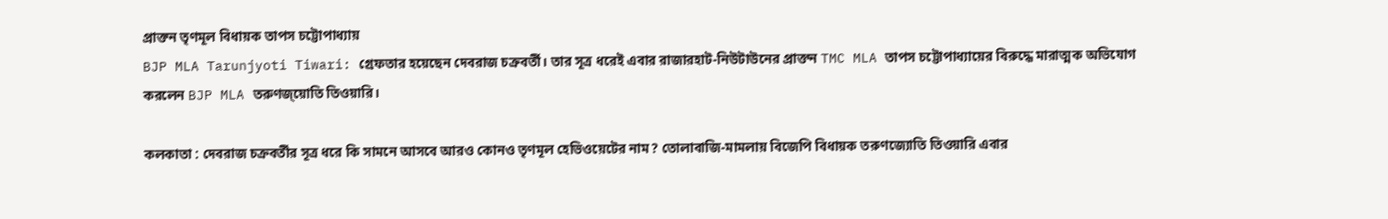প্রাক্তন তৃণমূল বিধায়ক তাপস চট্টোপাধ্যায়
BJP MLA Tarunjyoti Tiwari: গ্রেফতার হয়েছেন দেবরাজ চক্রবর্তী। তার সূত্র ধরেই এবার রাজারহাট-নিউটাউনের প্রাক্তন TMC MLA তাপস চট্টোপাধ্যায়ের বিরুদ্ধে মারাত্মক অভিযোগ করলেন BJP MLA তরুণজ্য়োতি তিওয়ারি।

কলকাতা : দেবরাজ চক্রবর্তীর সূত্র ধরে কি সামনে আসবে আরও কোনও তৃণমূল হেভিওয়েটের নাম? তোলাবাজি-মামলায় বিজেপি বিধায়ক তরুণজ্যোতি তিওয়ারি এবার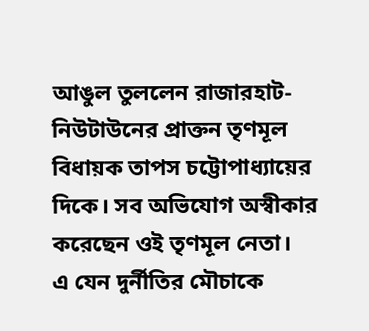আঙুল তুললেন রাজারহাট-নিউটাউনের প্রাক্তন তৃণমূল বিধায়ক তাপস চট্টোপাধ্যায়ের দিকে। সব অভিযোগ অস্বীকার করেছেন ওই তৃণমূল নেতা।
এ যেন দুর্নীতির মৌচাকে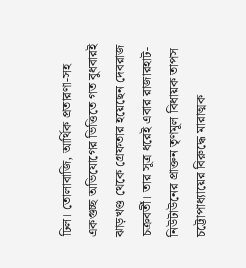ঢিল। তোলাবাজি, আর্থিক প্রতারণা-সহ একগুচ্ছ অভিযোগের ভিত্তিতে গত বুধবারই ঝাড়খণ্ড থেকে গ্রেফতার হয়েছেন দেবরাজ চক্রবর্তী। তার সূত্র ধরেই এবার রাজারহাট-নিউটাউনের প্রাক্তন তৃণমূল বিধায়ক তাপস চট্টোপাধ্যায়ের বিরুদ্ধে মারাত্মক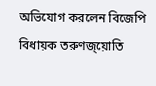অভিযোগ করলেন বিজেপি বিধায়ক তরুণজ্য়োতি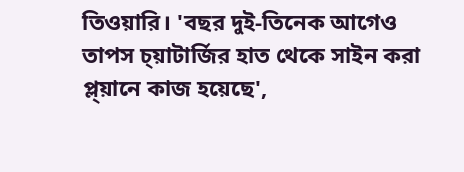তিওয়ারি। 'বছর দুই-তিনেক আগেও তাপস চ্য়াটার্জির হাত থেকে সাইন করা প্ল্য়ানে কাজ হয়েছে',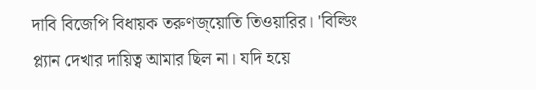দাবি বিজেপি বিধায়ক তরুণজ্য়োতি তিওয়ারির। 'বিল্ডিং প্ল্যান দেখার দায়িত্ব আমার ছিল না। যদি হয়ে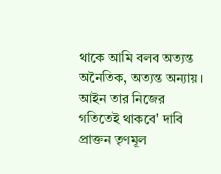থাকে আমি বলব অত্যন্ত অনৈতিক, অত্যন্ত অন্যায়। আইন তার নিজের গতিতেই থাকবে' দাবি প্রাক্তন তৃণমূল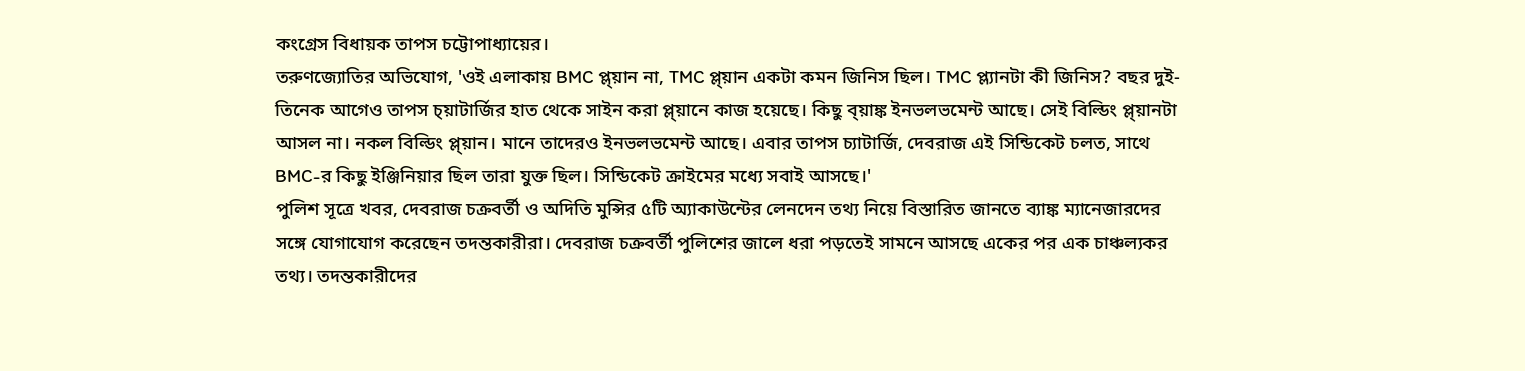কংগ্রেস বিধায়ক তাপস চট্টোপাধ্যায়ের।
তরুণজ্যোতির অভিযোগ, 'ওই এলাকায় BMC প্ল্য়ান না, TMC প্ল্য়ান একটা কমন জিনিস ছিল। TMC প্ল্যানটা কী জিনিস? বছর দুই-তিনেক আগেও তাপস চ্য়াটার্জির হাত থেকে সাইন করা প্ল্য়ানে কাজ হয়েছে। কিছু ব্য়াঙ্ক ইনভলভমেন্ট আছে। সেই বিল্ডিং প্ল্য়ানটা আসল না। নকল বিল্ডিং প্ল্য়ান। মানে তাদেরও ইনভলভমেন্ট আছে। এবার তাপস চ্যাটার্জি, দেবরাজ এই সিন্ডিকেট চলত, সাথে BMC-র কিছু ইঞ্জিনিয়ার ছিল তারা যুক্ত ছিল। সিন্ডিকেট ক্রাইমের মধ্যে সবাই আসছে।'
পুলিশ সূত্রে খবর, দেবরাজ চক্রবর্তী ও অদিতি মুন্সির ৫টি অ্যাকাউন্টের লেনদেন তথ্য নিয়ে বিস্তারিত জানতে ব্যাঙ্ক ম্যানেজারদের সঙ্গে যোগাযোগ করেছেন তদন্তকারীরা। দেবরাজ চক্রবর্তী পুলিশের জালে ধরা পড়তেই সামনে আসছে একের পর এক চাঞ্চল্যকর তথ্য। তদন্তকারীদের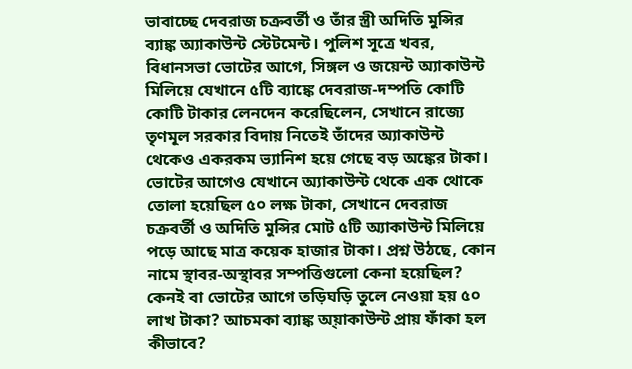ভাবাচ্ছে দেবরাজ চক্রবর্তী ও তাঁর স্ত্রী অদিতি মুন্সির ব্যাঙ্ক অ্যাকাউন্ট স্টেটমেন্ট। পুলিশ সূত্রে খবর, বিধানসভা ভোটের আগে, সিঙ্গল ও জয়েন্ট অ্যাকাউন্ট মিলিয়ে যেখানে ৫টি ব্যাঙ্কে দেবরাজ-দম্পতি কোটি কোটি টাকার লেনদেন করেছিলেন, সেখানে রাজ্যে তৃণমূল সরকার বিদায় নিতেই তাঁদের অ্যাকাউন্ট থেকেও একরকম ভ্যানিশ হয়ে গেছে বড় অঙ্কের টাকা।
ভোটের আগেও যেখানে অ্যাকাউন্ট থেকে এক থোকে তোলা হয়েছিল ৫০ লক্ষ টাকা, সেখানে দেবরাজ চক্রবর্তী ও অদিতি মুন্সির মোট ৫টি অ্যাকাউন্ট মিলিয়ে পড়ে আছে মাত্র কয়েক হাজার টাকা। প্রশ্ন উঠছে, কোন নামে স্থাবর-অস্থাবর সম্পত্তিগুলো কেনা হয়েছিল? কেনই বা ভোটের আগে তড়িঘড়ি তুলে নেওয়া হয় ৫০ লাখ টাকা? আচমকা ব্যাঙ্ক অ্য়াকাউন্ট প্রায় ফাঁকা হল কীভাবে?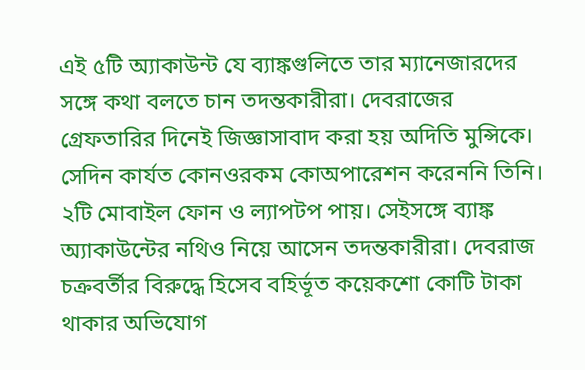এই ৫টি অ্যাকাউন্ট যে ব্যাঙ্কগুলিতে তার ম্যানেজারদের সঙ্গে কথা বলতে চান তদন্তকারীরা। দেবরাজের গ্রেফতারির দিনেই জিজ্ঞাসাবাদ করা হয় অদিতি মুন্সিকে। সেদিন কার্যত কোনওরকম কোঅপারেশন করেননি তিনি। ২টি মোবাইল ফোন ও ল্যাপটপ পায়। সেইসঙ্গে ব্যাঙ্ক অ্যাকাউন্টের নথিও নিয়ে আসেন তদন্তকারীরা। দেবরাজ চক্রবর্তীর বিরুদ্ধে হিসেব বহির্ভূত কয়েকশো কোটি টাকা থাকার অভিযোগ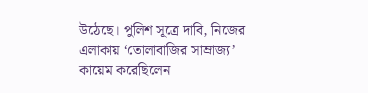উঠেছে। পুলিশ সূত্রে দাবি, নিজের এলাকায় ‘তোলাবাজির সাম্রাজ্য’ কায়েম করেছিলেন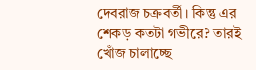দেবরাজ চক্রবর্তী। কিন্তু এর শেকড় কতটা গভীরে? তারই খোঁজ চালাচ্ছে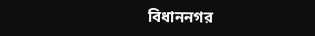বিধাননগর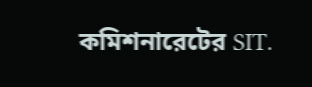কমিশনারেটের SIT.